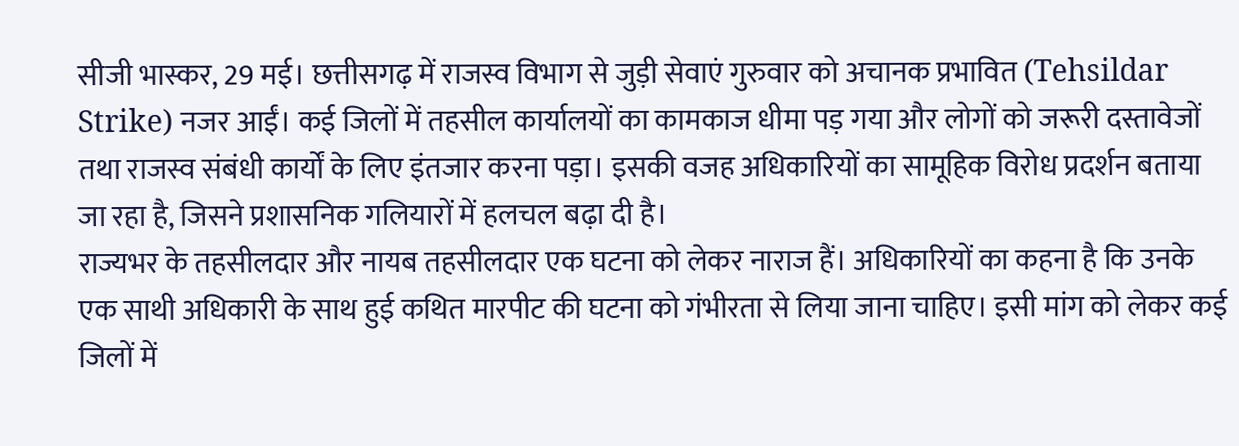सीजी भास्कर, 29 मई। छत्तीसगढ़ में राजस्व विभाग से जुड़ी सेवाएं गुरुवार को अचानक प्रभावित (Tehsildar Strike) नजर आईं। कई जिलों में तहसील कार्यालयों का कामकाज धीमा पड़ गया और लोगों को जरूरी दस्तावेजों तथा राजस्व संबंधी कार्यों के लिए इंतजार करना पड़ा। इसकी वजह अधिकारियों का सामूहिक विरोध प्रदर्शन बताया जा रहा है, जिसने प्रशासनिक गलियारों में हलचल बढ़ा दी है।
राज्यभर के तहसीलदार और नायब तहसीलदार एक घटना को लेकर नाराज हैं। अधिकारियों का कहना है कि उनके एक साथी अधिकारी के साथ हुई कथित मारपीट की घटना को गंभीरता से लिया जाना चाहिए। इसी मांग को लेकर कई जिलों में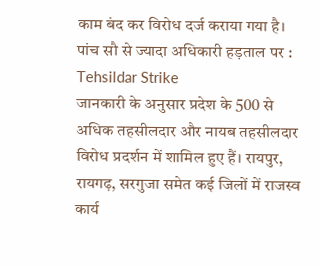काम बंद कर विरोध दर्ज कराया गया है।
पांच सौ से ज्यादा अधिकारी हड़ताल पर : Tehsildar Strike
जानकारी के अनुसार प्रदेश के 500 से अधिक तहसीलदार और नायब तहसीलदार विरोध प्रदर्शन में शामिल हुए हैं। रायपुर, रायगढ़, सरगुजा समेत कई जिलों में राजस्व कार्य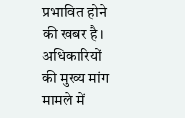प्रभावित होने की खबर है। अधिकारियों की मुख्य मांग मामले में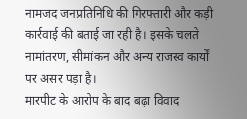नामजद जनप्रतिनिधि की गिरफ्तारी और कड़ी कार्रवाई की बताई जा रही है। इसके चलते नामांतरण, सीमांकन और अन्य राजस्व कार्यों पर असर पड़ा है।
मारपीट के आरोप के बाद बढ़ा विवाद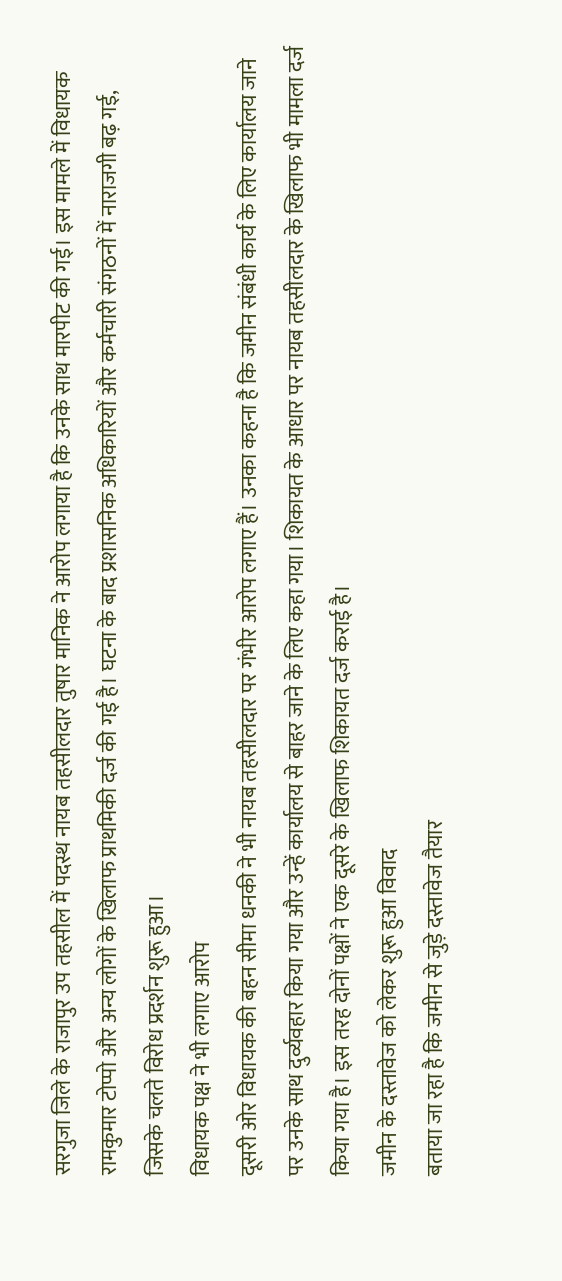सरगुजा जिले के राजापुर उप तहसील में पदस्थ नायब तहसीलदार तुषार मानिक ने आरोप लगाया है कि उनके साथ मारपीट की गई। इस मामले में विधायक रामकुमार टोप्पो और अन्य लोगों के खिलाफ प्राथमिकी दर्ज की गई है। घटना के बाद प्रशासनिक अधिकारियों और कर्मचारी संगठनों में नाराजगी बढ़ गई, जिसके चलते विरोध प्रदर्शन शुरू हुआ।
विधायक पक्ष ने भी लगाए आरोप
दूसरी ओर विधायक की बहन सीमा धनकी ने भी नायब तहसीलदार पर गंभीर आरोप लगाए हैं। उनका कहना है कि जमीन संबंधी कार्य के लिए कार्यालय जाने पर उनके साथ दुर्व्यवहार किया गया और उन्हें कार्यालय से बाहर जाने के लिए कहा गया। शिकायत के आधार पर नायब तहसीलदार के खिलाफ भी मामला दर्ज किया गया है। इस तरह दोनों पक्षों ने एक दूसरे के खिलाफ शिकायत दर्ज कराई है।
जमीन के दस्तावेज को लेकर शुरू हुआ विवाद
बताया जा रहा है कि जमीन से जुड़े दस्तावेज तैयार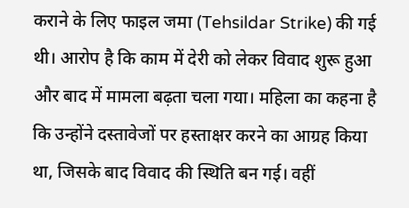कराने के लिए फाइल जमा (Tehsildar Strike) की गई थी। आरोप है कि काम में देरी को लेकर विवाद शुरू हुआ और बाद में मामला बढ़ता चला गया। महिला का कहना है कि उन्होंने दस्तावेजों पर हस्ताक्षर करने का आग्रह किया था, जिसके बाद विवाद की स्थिति बन गई। वहीं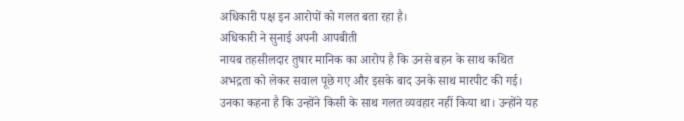अधिकारी पक्ष इन आरोपों को गलत बता रहा है।
अधिकारी ने सुनाई अपनी आपबीती
नायब तहसीलदार तुषार मानिक का आरोप है कि उनसे बहन के साथ कथित अभद्रता को लेकर सवाल पूछे गए और इसके बाद उनके साथ मारपीट की गई। उनका कहना है कि उन्होंने किसी के साथ गलत व्यवहार नहीं किया था। उन्होंने यह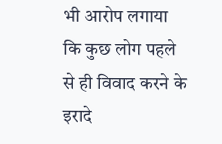भी आरोप लगाया कि कुछ लोग पहले से ही विवाद करने के इरादे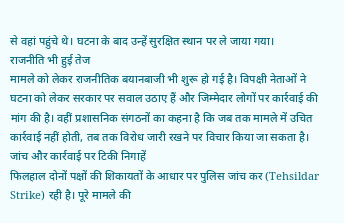से वहां पहुंचे थे। घटना के बाद उन्हें सुरक्षित स्थान पर ले जाया गया।
राजनीति भी हुई तेज
मामले को लेकर राजनीतिक बयानबाजी भी शुरू हो गई है। विपक्षी नेताओं ने घटना को लेकर सरकार पर सवाल उठाए हैं और जिम्मेदार लोगों पर कार्रवाई की मांग की है। वहीं प्रशासनिक संगठनों का कहना है कि जब तक मामले में उचित कार्रवाई नहीं होती, तब तक विरोध जारी रखने पर विचार किया जा सकता है।
जांच और कार्रवाई पर टिकी निगाहें
फिलहाल दोनों पक्षों की शिकायतों के आधार पर पुलिस जांच कर (Tehsildar Strike) रही है। पूरे मामले की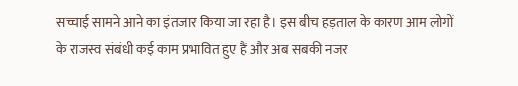सच्चाई सामने आने का इंतजार किया जा रहा है। इस बीच हड़ताल के कारण आम लोगों के राजस्व संबंधी कई काम प्रभावित हुए हैं और अब सबकी नजर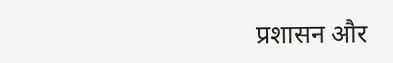प्रशासन और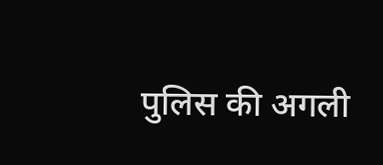पुलिस की अगली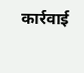कार्रवाई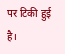पर टिकी हुई है।